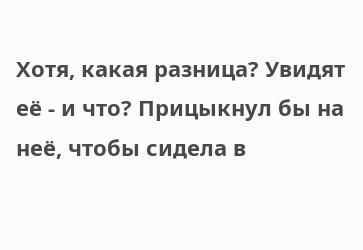Хотя, какая разница? Увидят её - и что? Прицыкнул бы на неё, чтобы сидела в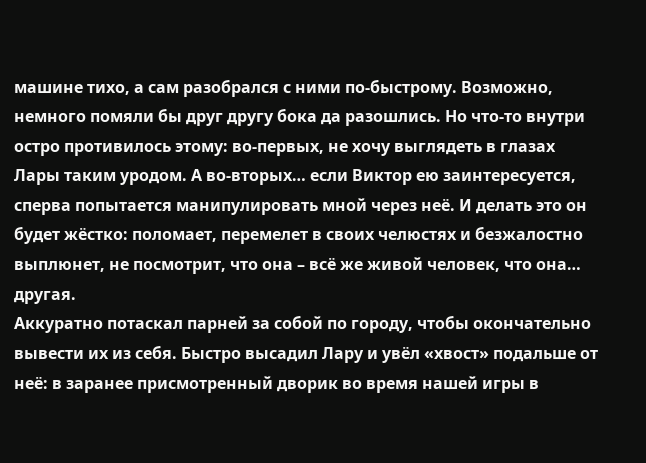машине тихо, а сам разобрался с ними по-быстрому. Возможно, немного помяли бы друг другу бока да разошлись. Но что-то внутри остро противилось этому: во-первых, не хочу выглядеть в глазах Лары таким уродом. А во-вторых… если Виктор ею заинтересуется, сперва попытается манипулировать мной через неё. И делать это он будет жёстко: поломает, перемелет в своих челюстях и безжалостно выплюнет, не посмотрит, что она – всё же живой человек, что она… другая.
Аккуратно потаскал парней за собой по городу, чтобы окончательно вывести их из себя. Быстро высадил Лару и увёл «хвост» подальше от неё: в заранее присмотренный дворик во время нашей игры в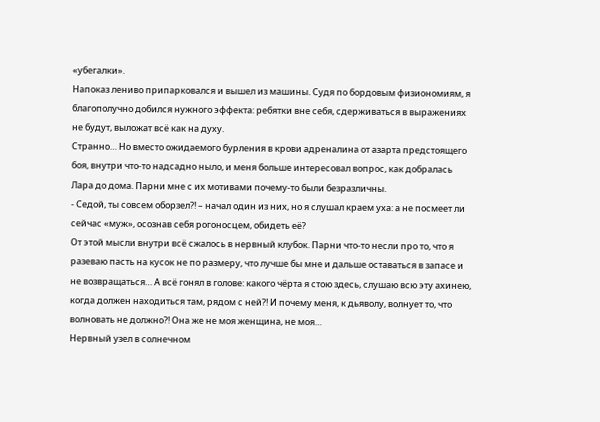«убегалки».
Напоказ лениво припарковался и вышел из машины. Судя по бордовым физиономиям, я благополучно добился нужного эффекта: ребятки вне себя, сдерживаться в выражениях не будут, выложат всё как на духу.
Странно… Но вместо ожидаемого бурления в крови адреналина от азарта предстоящего боя, внутри что-то надсадно ныло, и меня больше интересовал вопрос, как добралась Лара до дома. Парни мне с их мотивами почему-то были безразличны.
- Седой, ты совсем оборзел?! – начал один из них, но я слушал краем уха: а не посмеет ли сейчас «муж», осознав себя рогоносцем, обидеть её?
От этой мысли внутри всё сжалось в нервный клубок. Парни что-то несли про то, что я разеваю пасть на кусок не по размеру, что лучше бы мне и дальше оставаться в запасе и не возвращаться… А всё гонял в голове: какого чёрта я стою здесь, слушаю всю эту ахинею, когда должен находиться там, рядом с ней?! И почему меня, к дьяволу, волнует то, что волновать не должно?! Она же не моя женщина, не моя…
Нервный узел в солнечном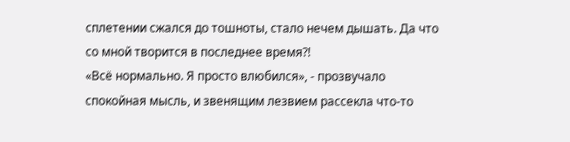сплетении сжался до тошноты, стало нечем дышать. Да что со мной творится в последнее время?!
«Всё нормально. Я просто влюбился», - прозвучало спокойная мысль, и звенящим лезвием рассекла что-то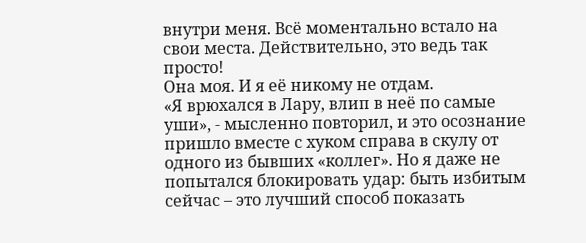внутри меня. Всё моментально встало на свои места. Действительно, это ведь так просто!
Она моя. И я её никому не отдам.
«Я врюхался в Лару, влип в неё по самые уши», - мысленно повторил, и это осознание пришло вместе с хуком справа в скулу от одного из бывших «коллег». Но я даже не попытался блокировать удар: быть избитым сейчас – это лучший способ показать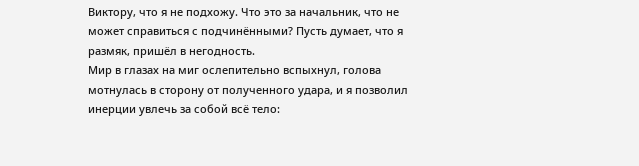Виктору, что я не подхожу. Что это за начальник, что не может справиться с подчинёнными? Пусть думает, что я размяк, пришёл в негодность.
Мир в глазах на миг ослепительно вспыхнул, голова мотнулась в сторону от полученного удара, и я позволил инерции увлечь за собой всё тело: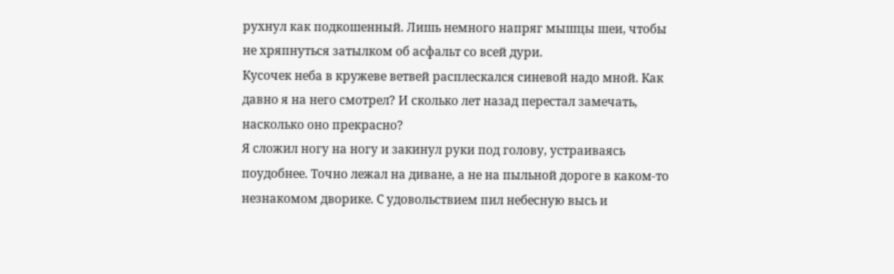рухнул как подкошенный. Лишь немного напряг мышцы шеи, чтобы не хряпнуться затылком об асфальт со всей дури.
Кусочек неба в кружеве ветвей расплескался синевой надо мной. Как давно я на него смотрел? И сколько лет назад перестал замечать, насколько оно прекрасно?
Я сложил ногу на ногу и закинул руки под голову, устраиваясь поудобнее. Точно лежал на диване, а не на пыльной дороге в каком-то незнакомом дворике. С удовольствием пил небесную высь и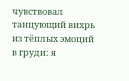чувствовал танцующий вихрь из тёплых эмоций в груди: я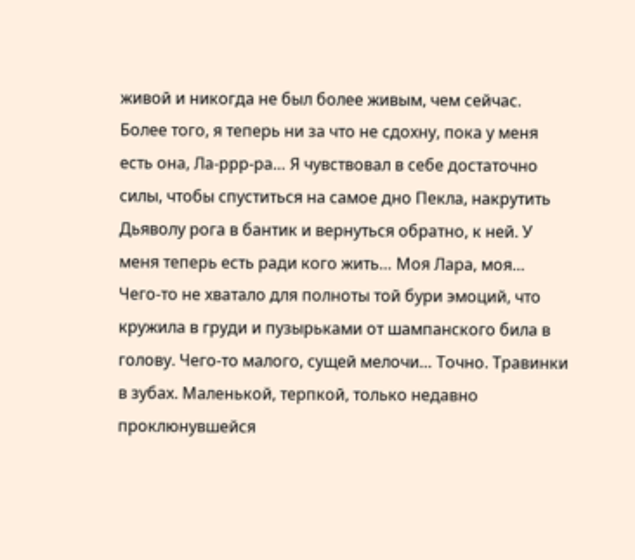живой и никогда не был более живым, чем сейчас.
Более того, я теперь ни за что не сдохну, пока у меня есть она, Ла-ррр-ра… Я чувствовал в себе достаточно силы, чтобы спуститься на самое дно Пекла, накрутить Дьяволу рога в бантик и вернуться обратно, к ней. У меня теперь есть ради кого жить… Моя Лара, моя…
Чего-то не хватало для полноты той бури эмоций, что кружила в груди и пузырьками от шампанского била в голову. Чего-то малого, сущей мелочи… Точно. Травинки в зубах. Маленькой, терпкой, только недавно проклюнувшейся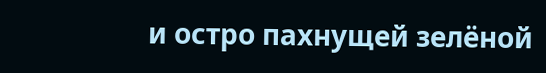и остро пахнущей зелёной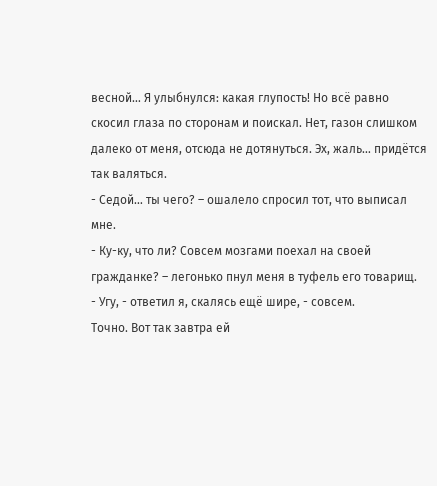весной… Я улыбнулся: какая глупость! Но всё равно скосил глаза по сторонам и поискал. Нет, газон слишком далеко от меня, отсюда не дотянуться. Эх, жаль… придётся так валяться.
- Седой… ты чего? – ошалело спросил тот, что выписал мне.
- Ку-ку, что ли? Совсем мозгами поехал на своей гражданке? – легонько пнул меня в туфель его товарищ.
- Угу, - ответил я, скалясь ещё шире, - совсем.
Точно. Вот так завтра ей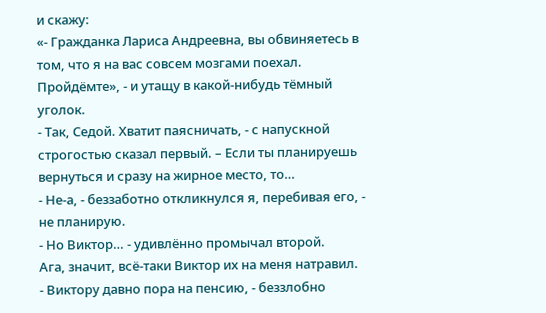и скажу:
«- Гражданка Лариса Андреевна, вы обвиняетесь в том, что я на вас совсем мозгами поехал. Пройдёмте», - и утащу в какой-нибудь тёмный уголок.
- Так, Седой. Хватит паясничать, - с напускной строгостью сказал первый. – Если ты планируешь вернуться и сразу на жирное место, то…
- Не-а, - беззаботно откликнулся я, перебивая его, - не планирую.
- Но Виктор… - удивлённо промычал второй.
Ага, значит, всё-таки Виктор их на меня натравил.
- Виктору давно пора на пенсию, - беззлобно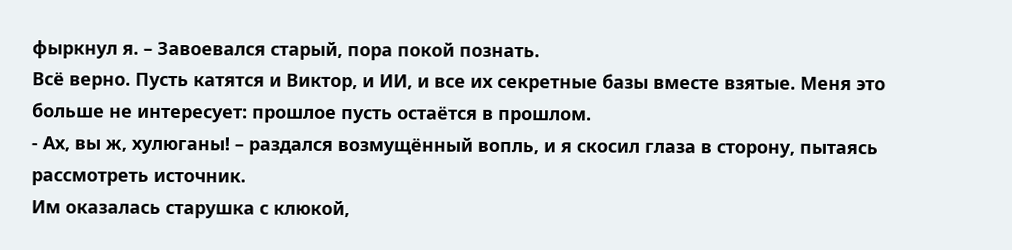фыркнул я. – Завоевался старый, пора покой познать.
Всё верно. Пусть катятся и Виктор, и ИИ, и все их секретные базы вместе взятые. Меня это больше не интересует: прошлое пусть остаётся в прошлом.
- Ах, вы ж, хулюганы! – раздался возмущённый вопль, и я скосил глаза в сторону, пытаясь рассмотреть источник.
Им оказалась старушка с клюкой,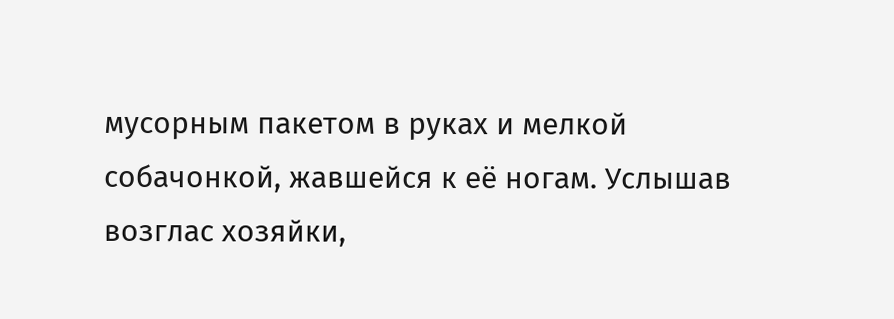мусорным пакетом в руках и мелкой собачонкой, жавшейся к её ногам. Услышав возглас хозяйки,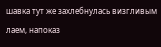шавка тут же захлебнулась визгливым лаем, напоказ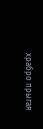храбро прыгая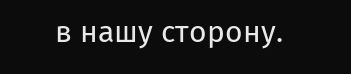в нашу сторону.